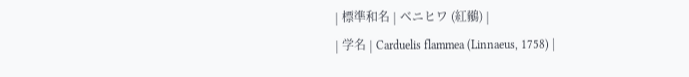| 標準和名 | ベニヒワ (紅鶸) |
| 学名 | Carduelis flammea (Linnaeus, 1758) |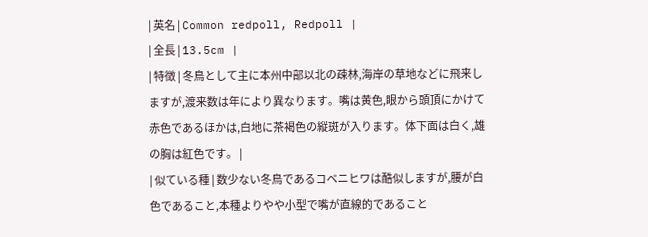| 英名 | Common redpoll, Redpoll |
| 全長 | 13.5cm |
| 特徴 | 冬鳥として主に本州中部以北の疎林,海岸の草地などに飛来しますが,渡来数は年により異なります。嘴は黄色,眼から頭頂にかけて赤色であるほかは,白地に茶褐色の縦斑が入ります。体下面は白く,雄の胸は紅色です。 |
| 似ている種 | 数少ない冬鳥であるコベニヒワは酷似しますが,腰が白色であること,本種よりやや小型で嘴が直線的であること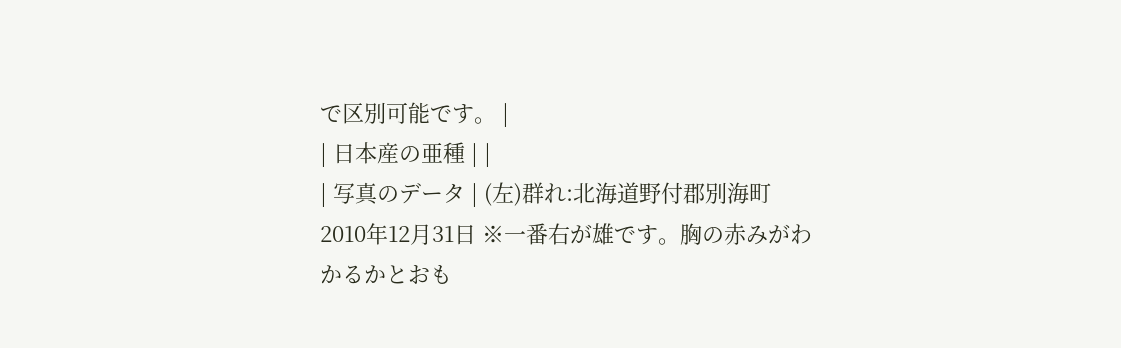で区別可能です。 |
| 日本産の亜種 | |
| 写真のデータ | (左)群れ:北海道野付郡別海町 2010年12月31日 ※一番右が雄です。胸の赤みがわかるかとおも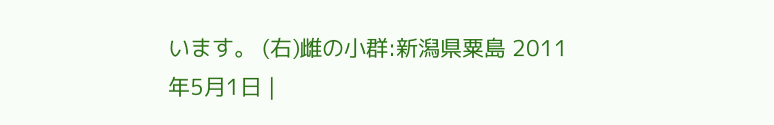います。 (右)雌の小群:新潟県粟島 2011年5月1日 |